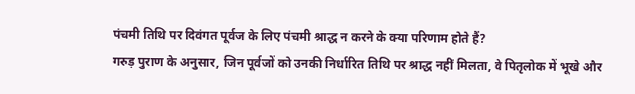पंचमी तिथि पर दिवंगत पूर्वज के लिए पंचमी श्राद्ध न करने के क्या परिणाम होते हैं?
गरुड़ पुराण के अनुसार, जिन पूर्वजों को उनकी निर्धारित तिथि पर श्राद्ध नहीं मिलता, वे पितृलोक में भूखे और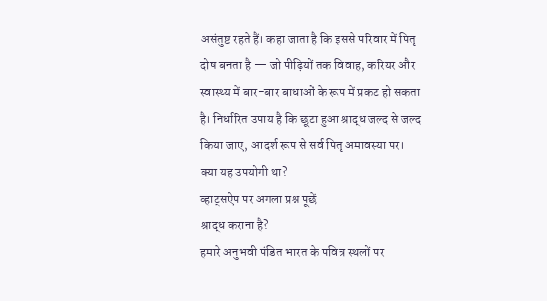असंतुष्ट रहते हैं। कहा जाता है कि इससे परिवार में पितृ दोष बनता है — जो पीढ़ियों तक विवाह, करियर और स्वास्थ्य में बार-बार बाधाओं के रूप में प्रकट हो सकता है। निर्धारित उपाय है कि छूटा हुआ श्राद्ध जल्द से जल्द किया जाए, आदर्श रूप से सर्व पितृ अमावस्या पर।
क्या यह उपयोगी था?
व्हाट्सऐप पर अगला प्रश्न पूछें
श्राद्ध कराना है?
हमारे अनुभवी पंडित भारत के पवित्र स्थलों पर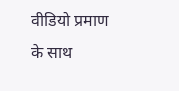वीडियो प्रमाण के साथ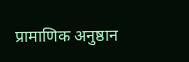प्रामाणिक अनुष्ठान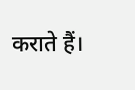कराते हैं।